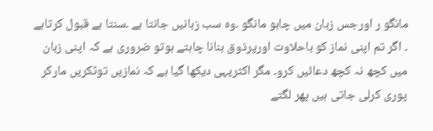مانگو ر اورجس زبان میں چاہو مانگو ۔وہ سب زبانیں جانتا ہے ۔سنتا ہے قبول کرتاہے ۔ اگر تم اپنی نماز کو باحلاوت اورپرذوق بنانا چاہتے ہوتو ضروری ہے کہ اپنی زبان میں کچھ نہ کچھ دعائیں کرو۔ مگر اکثریہی دیکھا گیا ہے کہ نمازیں توٹکریں مارکر پوری کرلی جاتی ہیں پھر لگتے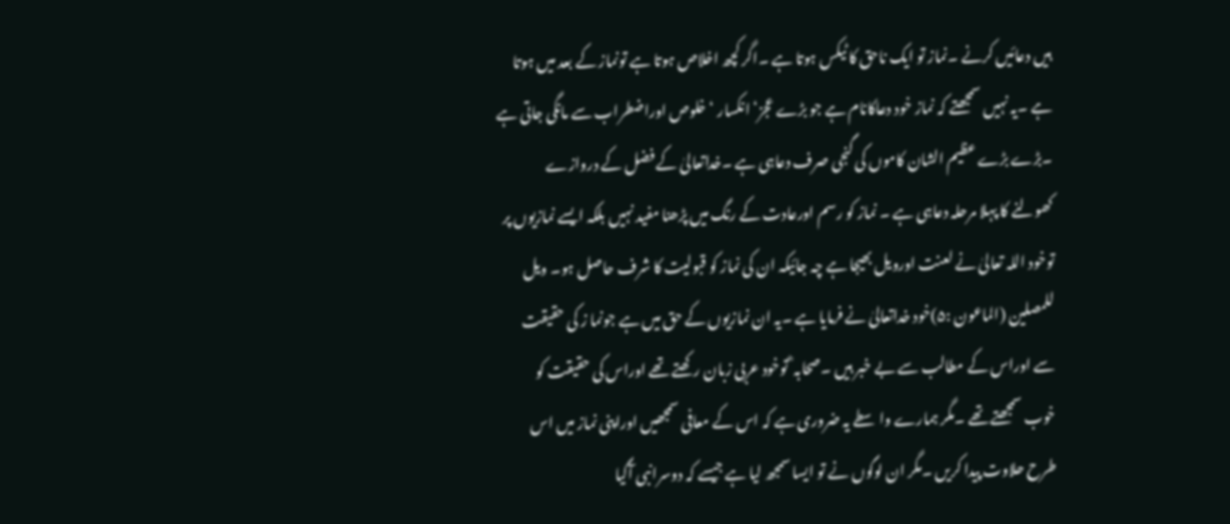ہیں دعائیں کرنے ۔نماز تو ایک ناحق کا ٹیکس ہوتا ہے ۔اگر کچھ اخلاص ہوتا ہے تونماز کے بعد میں ہوتا ہے ۔یہ نہیں سمجھتے کہ نماز خود دعاکانام ہے جو بڑے عجز‘انکسار ‘خلوص اوراضطراب سے مانگی جاتی ہے ۔بڑے بڑے عظیم الشان کاموں کی گنجی صرف دعاہی ہے ۔خداتعالیٰ کے فضل کے دروازے کھولنے کا پہلا مرحلہ دعاہی ہے ۔ نماز کو رسم اورعادت کے رنگ میں پڑھنا مفید نہیں بلکہ ایسے نمازیوں پر توخود اللہ تعالیٰ نے لعنت اورویل بھیجا ہے چہ جائیکہ ان کی نماز کو قبولیت کا شرف حاصل ہو۔ ویل للمصلین (الماعون :۵)خود خداتعالیٰ نے فرمایا ہے ۔یہ ان نمازیوں کے حق میں ہے جونما ز کی حقیقت سے اوراس کے مطالب سے بے خبر ہیں ۔صحابہ ؓ توخود عربی زبان رکھتے تھے اوراس کی حقیقت کو خوب سمجھتے تھے ۔مگر ہمارے واسطے یہ ضروری ہے کہ اس کے معافی سمجھیں اوراپنی نماز میں اس طرح حلاوت پیدا کریں ۔مگر ان لوگوں نے تو ایسا سمجھ لیا ہے جیسے کہ دوسرانبی آگیا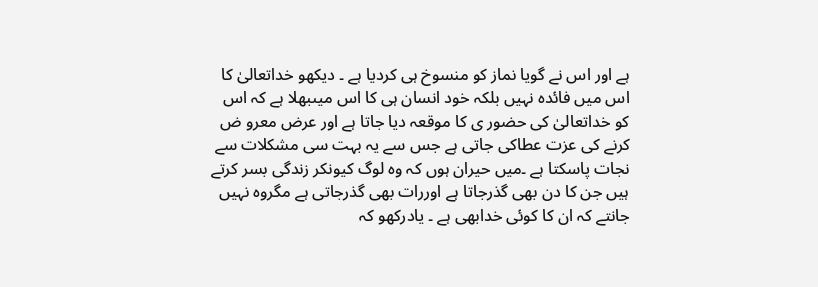ہے اور اس نے گویا نماز کو منسوخ ہی کردیا ہے ۔ دیکھو خداتعالیٰ کا اس میں فائدہ نہیں بلکہ خود انسان ہی کا اس میںبھلا ہے کہ اس کو خداتعالیٰ کی حضور ی کا موقعہ دیا جاتا ہے اور عرض معرو ض کرنے کی عزت عطاکی جاتی ہے جس سے یہ بہت سی مشکلات سے نجات پاسکتا ہے ۔میں حیران ہوں کہ وہ لوگ کیونکر زندگی بسر کرتے ہیں جن کا دن بھی گذرجاتا ہے اوررات بھی گذرجاتی ہے مگروہ نہیں جانتے کہ ان کا کوئی خدابھی ہے ۔ یادرکھو کہ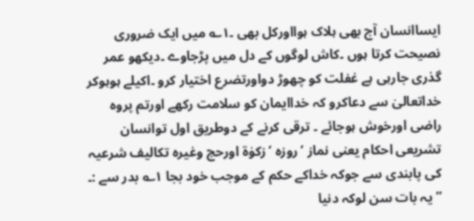ایساانسان آج بھی ہلاک ہوااورکل بھی ۔۱؎ میں ایک ضروری نصیحت کرتا ہوں ۔کاش لوگوں کے دل میں پڑجاوے ۔دیکھو عمر گذری جارہی ہے غفلت کو چھوڑ دواورتضرع اختیار کرو ۔اکیلے ہوہوکر خداتعالیٰ سے دعاکرو کہ خداایمان کو سلامت رکھے اورتم پروہ راضی اورخوش ہوجائے ۔ ترقی کرنے کے دوطریق اول توانسان تشریعی احکام یعنی نماز ‘روزہ ‘زکوٰۃ اورحج وغیرہ تکالیف شرعیہ کی پابندی سے جوکہ خداکے حکم کے موجب خود بجا ۱؎ بدر سے :۔ ’’یہ بات سن لوکہ دنیا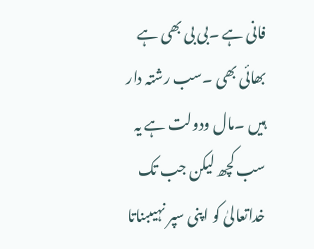فانی ہے ۔بی بی بھی ہے بھائی بھی ۔سب رشتہ دار ہیں ۔مال ودولت ہے یہ سب کچھ لیکن جب تک خداتعالیٰ کو اپنی سپر نہیںبناتا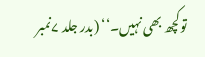توکچھ بھی نہیں۔‘‘ (بدر جلد ۷نمبر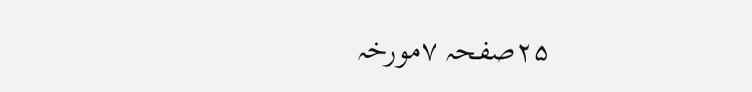۲۵صفحہ ۷مورخہ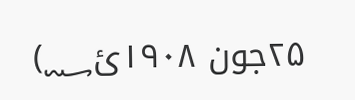۲۵جون ۱۹۰۸ئ؁)